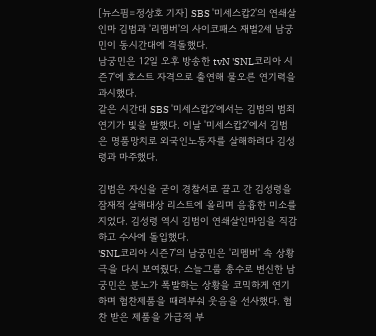[뉴스핌=정상호 기자] SBS '미세스캅2'의 연쇄살인마 김범과 '리멤버'의 사이코패스 재벌2세 남궁민이 동시간대에 격돌했다.
남궁민은 12일 오후 방송한 tvN 'SNL코리아 시즌7'에 호스트 자격으로 출연해 물오른 연기력을 과시했다.
같은 시간대 SBS '미세스캅2'에서는 김범의 범죄연기가 빛을 발했다. 이날 '미세스캅2'에서 김범은 명품망치로 외국인노동자를 살해하려다 김성령과 마주했다.

김범은 자신을 굳이 경찰서로 끌고 간 김성령을 잠재적 살해대상 리스트에 올리며 음흉한 미소를 지었다. 김성령 역시 김범이 연쇄살인마임을 직감하고 수사에 돌입했다.
'SNL코리아 시즌7'의 남궁민은 '리멤버' 속 상황극을 다시 보여줬다. 스늘그룹 총수로 변신한 남궁민은 분노가 폭발하는 상황을 코믹하게 연기하며 협찬제품을 때려부숴 웃음을 선사했다. 협찬 받은 제품을 가급적 부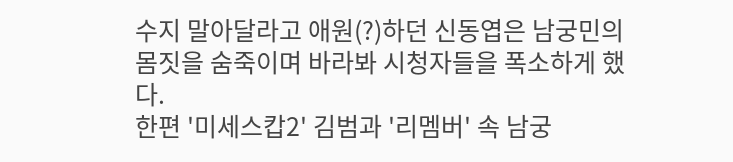수지 말아달라고 애원(?)하던 신동엽은 남궁민의 몸짓을 숨죽이며 바라봐 시청자들을 폭소하게 했다.
한편 '미세스캅2' 김범과 '리멤버' 속 남궁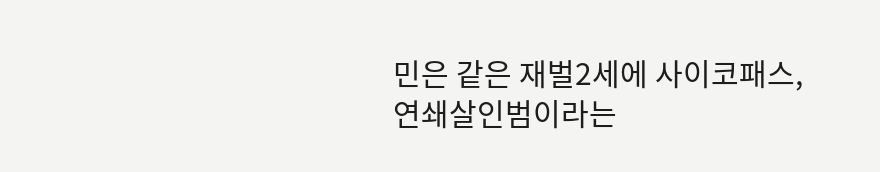민은 같은 재벌2세에 사이코패스, 연쇄살인범이라는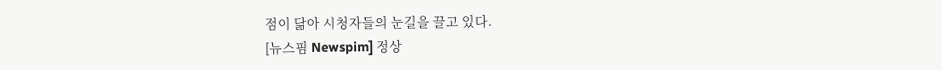점이 닮아 시청자들의 눈길을 끌고 있다.
[뉴스핌 Newspim] 정상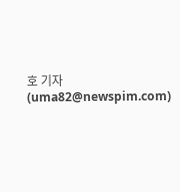호 기자 (uma82@newspim.com)